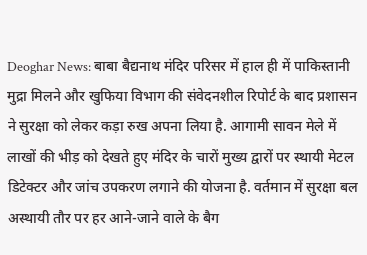Deoghar News: बाबा बैद्यनाथ मंदिर परिसर में हाल ही में पाकिस्तानी मुद्रा मिलने और खुफिया विभाग की संवेदनशील रिपोर्ट के बाद प्रशासन ने सुरक्षा को लेकर कड़ा रुख अपना लिया है. आगामी सावन मेले में लाखों की भीड़ को देखते हुए मंदिर के चारों मुख्य द्वारों पर स्थायी मेटल डिटेक्टर और जांच उपकरण लगाने की योजना है. वर्तमान में सुरक्षा बल अस्थायी तौर पर हर आने-जाने वाले के बैग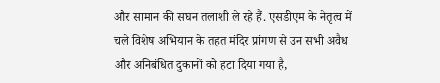और सामान की सघन तलाशी ले रहे हैं. एसडीएम के नेतृत्व में चले विशेष अभियान के तहत मंदिर प्रांगण से उन सभी अवैध और अनिबंधित दुकानों को हटा दिया गया है,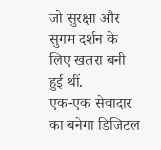जो सुरक्षा और सुगम दर्शन के लिए खतरा बनी हुई थीं.
एक-एक सेवादार का बनेगा डिजिटल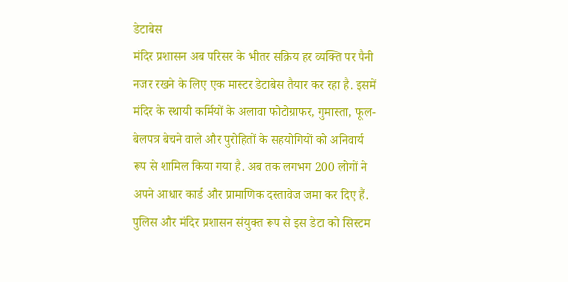डेटाबेस
मंदिर प्रशासन अब परिसर के भीतर सक्रिय हर व्यक्ति पर पैनी नजर रखने के लिए एक मास्टर डेटाबेस तैयार कर रहा है. इसमें मंदिर के स्थायी कर्मियों के अलावा फोटोग्राफर, गुमास्ता, फूल-बेलपत्र बेचने वाले और पुरोहितों के सहयोगियों को अनिवार्य रूप से शामिल किया गया है. अब तक लगभग 200 लोगों ने अपने आधार कार्ड और प्रामाणिक दस्तावेज जमा कर दिए हैं. पुलिस और मंदिर प्रशासन संयुक्त रूप से इस डेटा को सिस्टम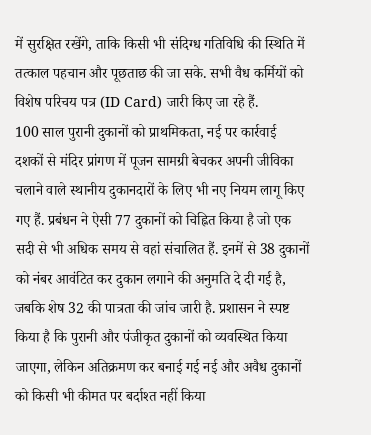में सुरक्षित रखेंगे, ताकि किसी भी संदिग्ध गतिविधि की स्थिति में तत्काल पहचान और पूछताछ की जा सके. सभी वैध कर्मियों को विशेष परिचय पत्र (ID Card) जारी किए जा रहे हैं.
100 साल पुरानी दुकानों को प्राथमिकता, नई पर कार्रवाई
दशकों से मंदिर प्रांगण में पूजन सामग्री बेचकर अपनी जीविका चलाने वाले स्थानीय दुकानदारों के लिए भी नए नियम लागू किए गए हैं. प्रबंधन ने ऐसी 77 दुकानों को चिह्नित किया है जो एक सदी से भी अधिक समय से वहां संचालित हैं. इनमें से 38 दुकानों को नंबर आवंटित कर दुकान लगाने की अनुमति दे दी गई है, जबकि शेष 32 की पात्रता की जांच जारी है. प्रशासन ने स्पष्ट किया है कि पुरानी और पंजीकृत दुकानों को व्यवस्थित किया जाएगा, लेकिन अतिक्रमण कर बनाई गई नई और अवैध दुकानों को किसी भी कीमत पर बर्दाश्त नहीं किया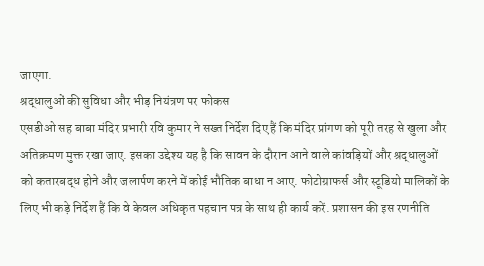जाएगा.
श्रद्धालुओं की सुविधा और भीड़ नियंत्रण पर फोकस
एसडीओ सह बाबा मंदिर प्रभारी रवि कुमार ने सख्त निर्देश दिए हैं कि मंदिर प्रांगण को पूरी तरह से खुला और अतिक्रमण मुक्त रखा जाए. इसका उद्देश्य यह है कि सावन के दौरान आने वाले कांवड़ियों और श्रद्धालुओं को कतारबद्ध होने और जलार्पण करने में कोई भौतिक बाधा न आए. फोटोग्राफर्स और स्टूडियो मालिकों के लिए भी कड़े निर्देश हैं कि वे केवल अधिकृत पहचान पत्र के साथ ही कार्य करें. प्रशासन की इस रणनीति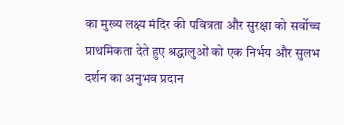का मुख्य लक्ष्य मंदिर की पवित्रता और सुरक्षा को सर्वोच्च प्राथमिकता देते हुए श्रद्धालुओं को एक निर्भय और सुलभ दर्शन का अनुभव प्रदान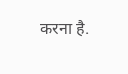करना है.